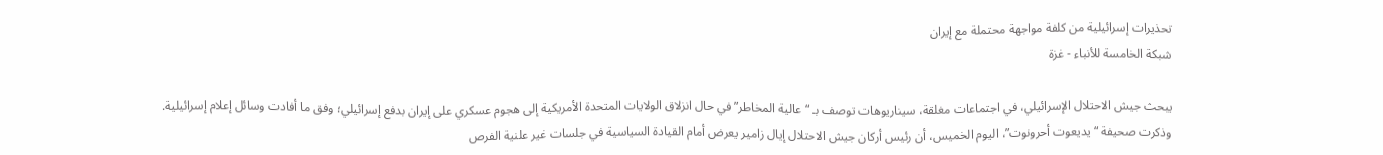تحذيرات إسرائيلية من كلفة مواجهة محتملة مع إيران
شبكة الخامسة للأنباء - غزة

يبحث جيش الاحتلال الإسرائيلي، في اجتماعات مغلقة، سيناريوهات توصف بـ “عالية المخاطر” في حال انزلاق الولايات المتحدة الأمريكية إلى هجوم عسكري على إيران بدفع إسرائيلي؛ وفق ما أفادت وسائل إعلام إسرائيلية.
وذكرت صحيفة “يديعوت أحرونوت”، اليوم الخميس، أن رئيس أركان جيش الاحتلال إيال زامير يعرض أمام القيادة السياسية في جلسات غير علنية الفرص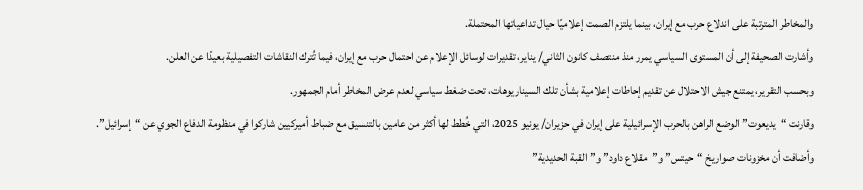والمخاطر المترتبة على اندلاع حرب مع إيران، بينما يلتزم الصمت إعلاميًا حيال تداعياتها المحتملة.
وأشارت الصحيفة إلى أن المستوى السياسي يمرر منذ منتصف كانون الثاني/ يناير، تقديرات لوسائل الإعلام عن احتمال حرب مع إيران، فيما تُترك النقاشات التفصيلية بعيدًا عن العلن.
وبحسب التقرير، يمتنع جيش الاحتلال عن تقديم إحاطات إعلامية بشأن تلك السيناريوهات، تحت ضغط سياسي لعدم عرض المخاطر أمام الجمهور.
وقارنت “يديعوت” الوضع الراهن بالحرب الإسرائيلية على إيران في حزيران/ يونيو 2025، التي خُطط لها أكثر من عامين بالتنسيق مع ضباط أميركيين شاركوا في منظومة الدفاع الجوي عن “إسرائيل”.
وأضافت أن مخزونات صواريخ “حيتس” و”مقلاع داود” و”القبة الحديدية”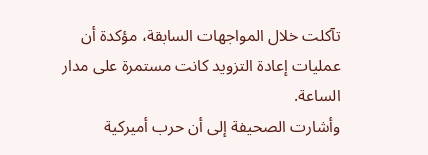تآكلت خلال المواجهات السابقة، مؤكدة أن عمليات إعادة التزويد كانت مستمرة على مدار الساعة.
وأشارت الصحيفة إلى أن حرب أميركية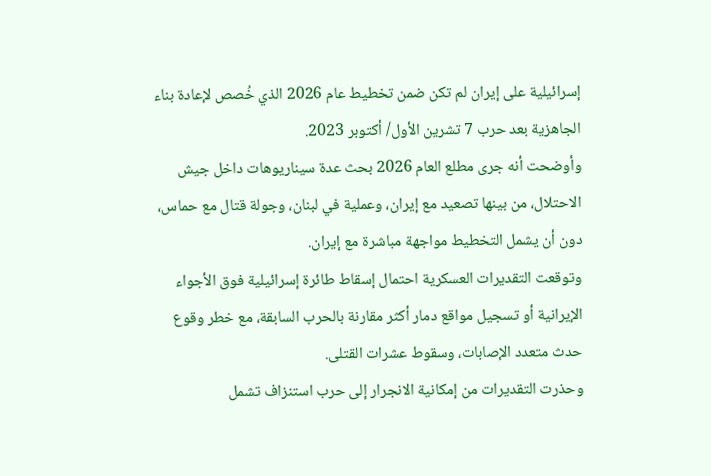إسرائيلية على إيران لم تكن ضمن تخطيط عام 2026 الذي خُصص لإعادة بناء الجاهزية بعد حرب 7 تشرين الأول/ أكتوبر 2023.
وأوضحت أنه جرى مطلع العام 2026 بحث عدة سيناريوهات داخل جيش الاحتلال، من بينها تصعيد مع إيران، وعملية في لبنان، وجولة قتال مع حماس، دون أن يشمل التخطيط مواجهة مباشرة مع إيران.
وتوقعت التقديرات العسكرية احتمال إسقاط طائرة إسرائيلية فوق الأجواء الإيرانية أو تسجيل مواقع دمار أكثر مقارنة بالحرب السابقة، مع خطر وقوع حدث متعدد الإصابات، وسقوط عشرات القتلى.
وحذرت التقديرات من إمكانية الانجرار إلى حرب استنزاف تشمل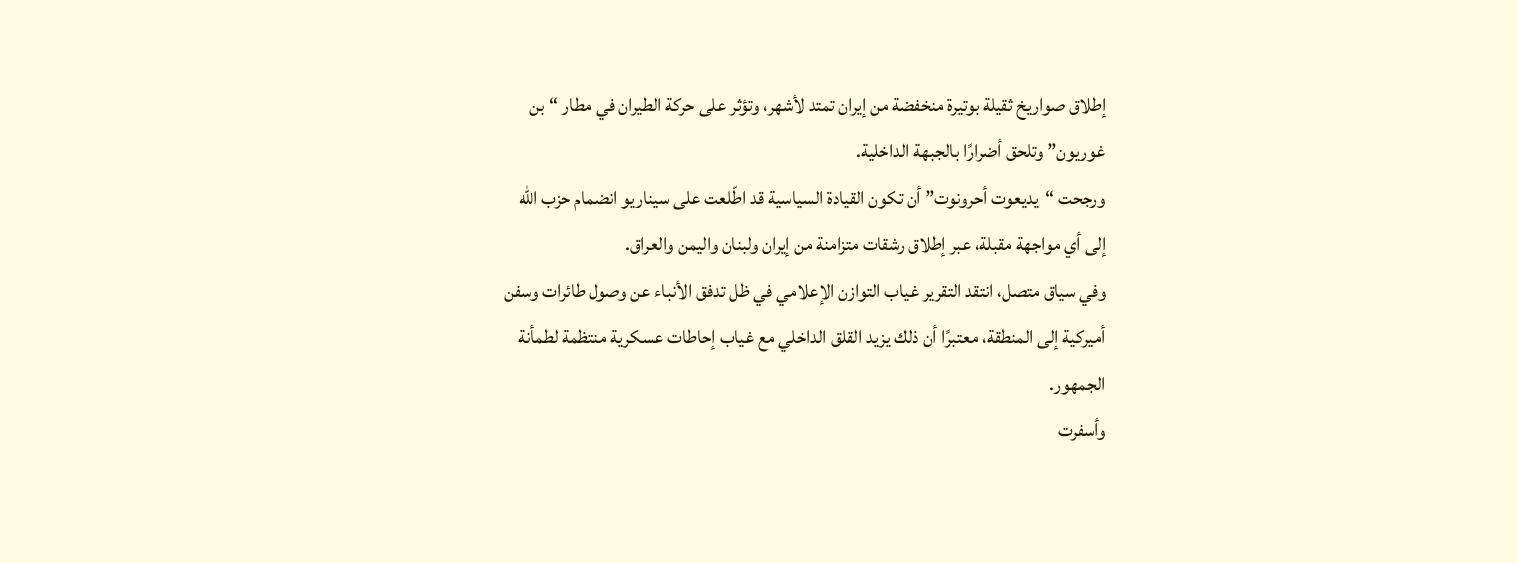إطلاق صواريخ ثقيلة بوتيرة منخفضة من إيران تمتد لأشهر، وتؤثر على حركة الطيران في مطار “بن غوريون” وتلحق أضرارًا بالجبهة الداخلية.
ورجحت “يديعوت أحرونوت” أن تكون القيادة السياسية قد اطّلعت على سيناريو انضمام حزب الله إلى أي مواجهة مقبلة، عبر إطلاق رشقات متزامنة من إيران ولبنان واليمن والعراق.
وفي سياق متصل، انتقد التقرير غياب التوازن الإعلامي في ظل تدفق الأنباء عن وصول طائرات وسفن أميركية إلى المنطقة، معتبرًا أن ذلك يزيد القلق الداخلي مع غياب إحاطات عسكرية منتظمة لطمأنة الجمهور.
وأسفرت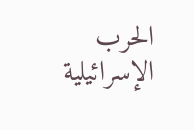الحرب الإسرائيلية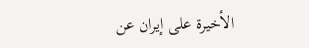الأخيرة على إيران عن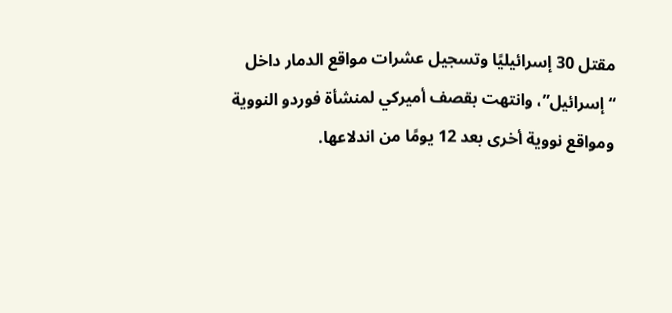مقتل 30 إسرائيليًا وتسجيل عشرات مواقع الدمار داخل “إسرائيل”، وانتهت بقصف أميركي لمنشأة فوردو النووية ومواقع نووية أخرى بعد 12 يومًا من اندلاعها.